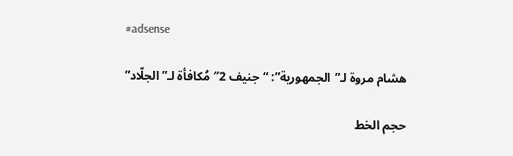#adsense

هشام مروة لـ”الجمهورية”: “جنيف 2″ مُكافأة لـ”الجلّاد”

حجم الخط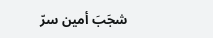شجَبَ أمين سرّ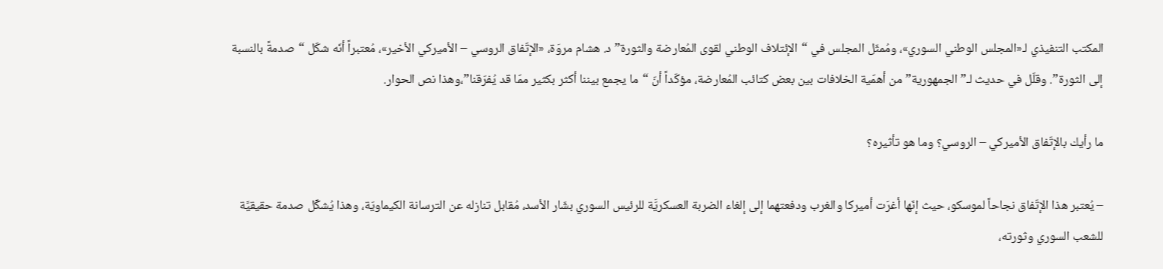المكتب التنفيذي لـ«المجلس الوطني السوري»، ومُمثّل المجلس في “الإئتلاف الوطني لقوى المُعارضة والثورة” د. هشام مروَة، «الإتّفاق الروسي – الأميركي الأخير»، مُعتبراً أنّه شكّل “صدمةً بالنسبة إلى الثورة”. وقلّل في حديث لـ”الجمهورية” من أهمّية الخلافات بين بعض كتائب المُعارضة، مؤكّداً أنّ “ما يجمع بيننا أكثر بكثير ممّا قد يُفرّقنا”،وهذا نص الحوار.

ما رأيك بالإتّفاق الأميركي – الروسي؟ وما هو تأثيره؟

– يُعتبر هذا الإتّفاق نجاحاً لموسكو، حيث إنّها أغرَت أميركا والغرب ودفعتهما إلى إلغاء الضربة العسكريَّة للرئيس السوري بشّار الأسد، مُقابل تنازله عن الترسانة الكيماويّة، وهذا يُشكِّل صدمة حقيقيَّة للشعب السوري وثورته،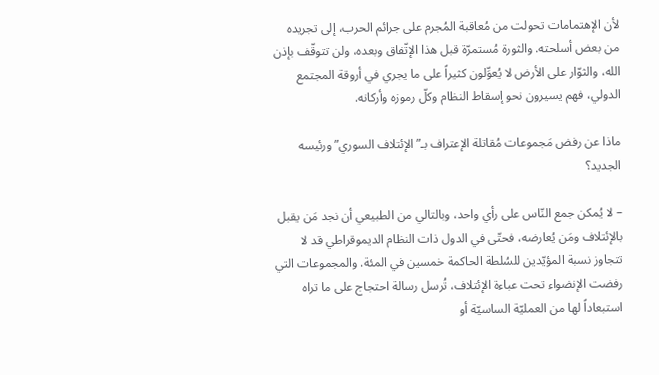لأن الإهتمامات تحولت من مُعاقبة المُجرم على جرائم الحرب، إلى تجريده من بعض أسلحته. والثورة مُستمرّة قبل هذا الإتّفاق وبعده، ولن تتوقّف بإذن الله، والثوّار على الأرض لا يُعوِّلون كثيراً على ما يجري في أروقة المجتمع الدولي، فهم يسيرون نحو إسقاط النظام وكلّ رموزه وأركانه.

ماذا عن رفض مَجموعات مُقاتلة الإعتراف بـ”الإئتلاف السوري” ورئيسه الجديد؟

– لا يُمكن جمع النّاس على رأي واحد، وبالتالي من الطبيعي أن نجد مَن يقبل بالإئتلاف ومَن يُعارضه، فحتّى في الدول ذات النظام الديموقراطي قد لا تتجاوز نسبة المؤيّدين للسُلطة الحاكمة خمسين في المئة. والمجموعات التي رفضت الإنضواء تحت عباءة الإئتلاف، تُرسل رسالة احتجاج على ما تراه استبعاداً لها من العمليّة الساسيّة أو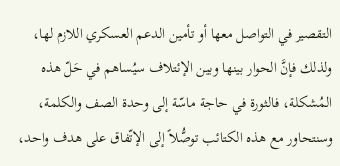التقصير في التواصل معها أو تأمين الدعم العسكري اللازم لها، ولذلك فإنَّ الحوار بينها وبين الإئتلاف سيُساهم في حَلّ هذه المُشكلة، فالثورة في حاجة ماسّة إلى وحدة الصف والكلمة، وسنتحاور مع هذه الكتائب توصُّلاً إلى الإتّفاق على هدف واحد،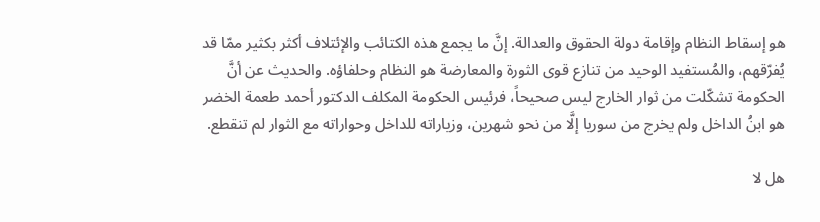هو إسقاط النظام وإقامة دولة الحقوق والعدالة. إنَّ ما يجمع هذه الكتائب والإئتلاف أكثر بكثير ممّا قد يُفرّقهم، والمُستفيد الوحيد من تنازع قوى الثورة والمعارضة هو النظام وحلفاؤه. والحديث عن أنَّ الحكومة تشكّلت من ثوار الخارج ليس صحيحاً، فرئيس الحكومة المكلف الدكتور أحمد طعمة الخضر هو ابنُ الداخل ولم يخرج من سوريا إلَّا من نحو شهرين، وزياراته للداخل وحواراته مع الثوار لم تنقطع.

هل لا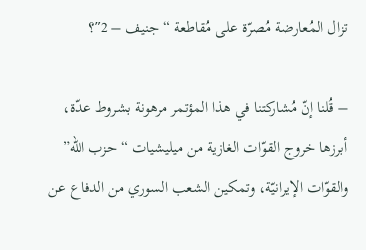تزال المُعارضة مُصرّة على مُقاطعة “جنيف – 2″؟

– قُلنا إنّ مُشاركتنا في هذا المؤتمر مرهونة بشروط عدّة، أبرزها خروج القوّات الغازية من ميليشيات “حزب الله” والقوّات الإيرانيّة، وتمكين الشعب السوري من الدفاع عن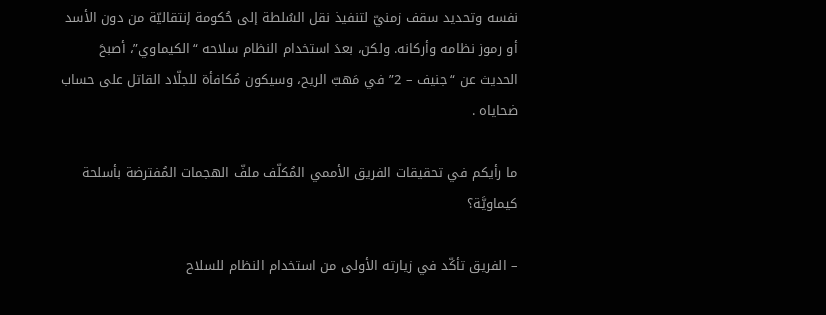نفسه وتحديد سقف زمنيّ لتنفيذ نقل السُلطة إلى حُكومة إنتقاليّة من دون الأسد أو رموز نظامه وأركانه. ولكن، بعدَ استخدام النظام سلاحه “الكيماوي”، أصبحَ الحديث عن “جنيف – 2” في مَهبّ الريح، وسيكون مُكافأة للجلّاد القاتل على حساب ضحاياه .

ما رأيكم في تحقيقات الفريق الأممي المُكلّف ملفّ الهجمات المُفترضة بأسلحة كيماويَّة؟

– الفريق تأكّد في زيارته الأولى من استخدام النظام للسلاح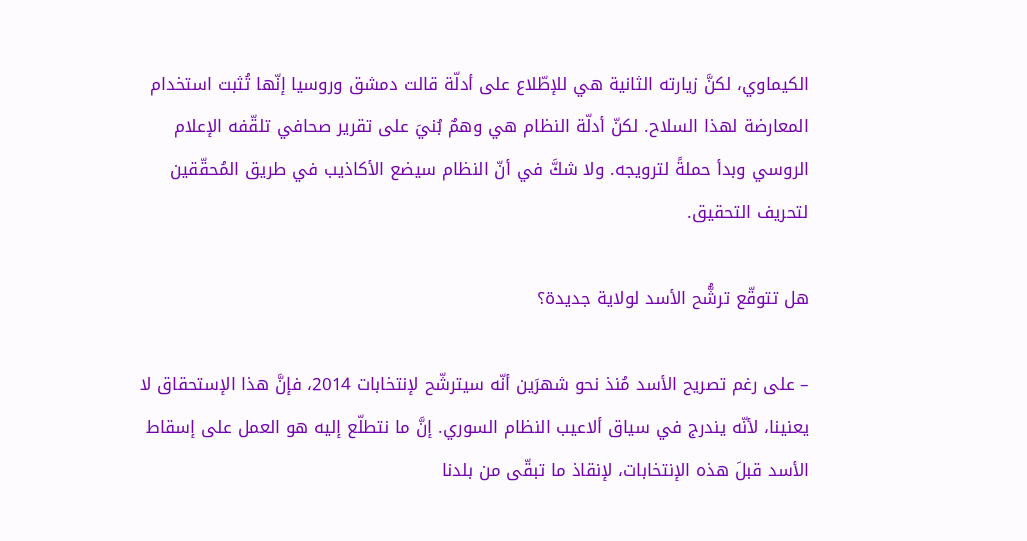الكيماوي، لكنَّ زيارته الثانية هي للإطّلاع على أدلّة قالت دمشق وروسيا إنّها تُثبت استخدام المعارضة لهذا السلاح. لكنّ أدلّة النظام هي وهمٌ بُنيَ على تقرير صحافي تلقّفه الإعلام الروسي وبدأ حملةً لترويجه. ولا شكَّ في أنّ النظام سيضع الأكاذيب في طريق المُحقّقين لتحريف التحقيق.

هل تتوقّع ترشُّح الأسد لولاية جديدة؟

– على رغم تصريح الأسد مُنذ نحو شهرَين أنّه سيترشّح لإنتخابات 2014، فإنَّ هذا الإستحقاق لا يعنينا، لأنّه يندرج في سياق ألاعيب النظام السوري. إنَّ ما نتطلّع إليه هو العمل على إسقاط الأسد قبلَ هذه الإنتخابات، لإنقاذ ما تبقّى من بلدنا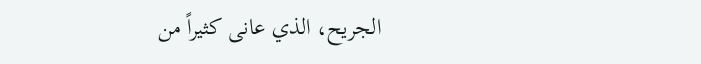الجريح، الذي عانى كثيراً من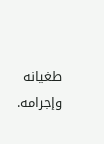طغيانه وإجرامه.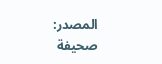المصدر:
صحيفة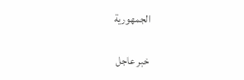الجمهورية

خبر عاجل